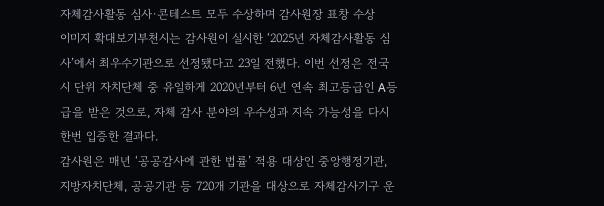자체감사활동 심사·콘테스트 모두 수상하며 감사원장 표창 수상
이미지 확대보기부천시는 감사원이 실시한 ‘2025년 자체감사활동 심사’에서 최우수기관으로 선정됐다고 23일 전했다. 이번 선정은 전국 시 단위 자치단체 중 유일하게 2020년부터 6년 연속 최고등급인 A등급을 받은 것으로, 자체 감사 분야의 우수성과 지속 가능성을 다시 한번 입증한 결과다.
감사원은 매년 ‘공공감사에 관한 법률’ 적용 대상인 중앙행정기관, 지방자치단체, 공공기관 등 720개 기관을 대상으로 자체감사기구 운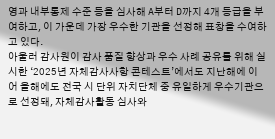영과 내부통제 수준 등을 심사해 A부터 D까지 4개 등급을 부여하고, 이 가운데 가장 우수한 기관을 선정해 표창을 수여하고 있다.
아울러 감사원이 감사 품질 향상과 우수 사례 공유를 위해 실시한 ‘2025년 자체감사사항 콘테스트’에서도 지난해에 이어 올해에도 전국 시 단위 자치단체 중 유일하게 우수기관으로 선정돼, 자체감사활동 심사와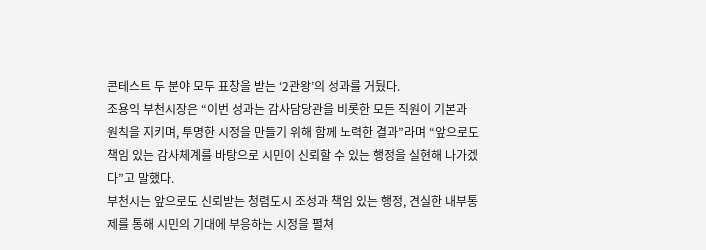콘테스트 두 분야 모두 표창을 받는 ‘2관왕’의 성과를 거뒀다.
조용익 부천시장은 “이번 성과는 감사담당관을 비롯한 모든 직원이 기본과 원칙을 지키며, 투명한 시정을 만들기 위해 함께 노력한 결과”라며 “앞으로도 책임 있는 감사체계를 바탕으로 시민이 신뢰할 수 있는 행정을 실현해 나가겠다”고 말했다.
부천시는 앞으로도 신뢰받는 청렴도시 조성과 책임 있는 행정, 견실한 내부통제를 통해 시민의 기대에 부응하는 시정을 펼쳐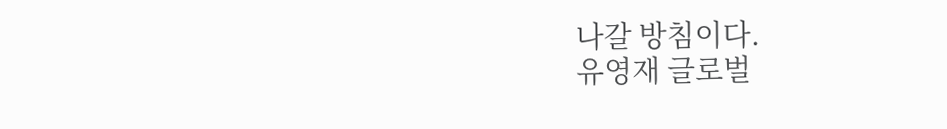나갈 방침이다.
유영재 글로벌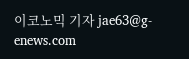이코노믹 기자 jae63@g-enews.com